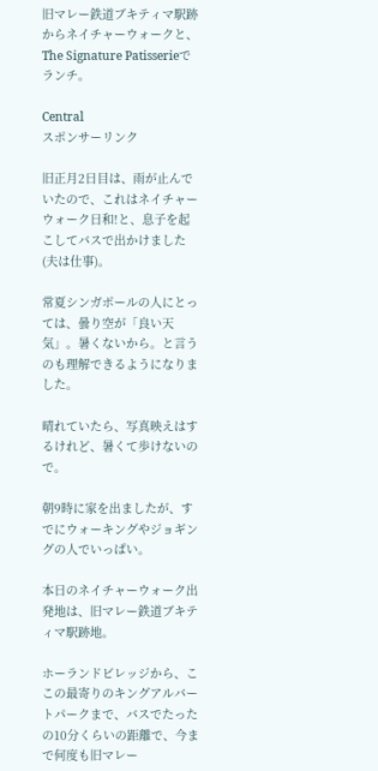旧マレー鉄道ブキティマ駅跡からネイチャーウォークと、The Signature Patisserieでランチ。

Central
スポンサーリンク

旧正月2日目は、雨が止んでいたので、これはネイチャーウォーク日和!と、息子を起こしてバスで出かけました(夫は仕事)。

常夏シンガポールの人にとっては、曇り空が「良い天気」。暑くないから。と言うのも理解できるようになりました。

晴れていたら、写真映えはするけれど、暑くて歩けないので。

朝9時に家を出ましたが、すでにウォーキングやジョギングの人でいっぱい。

本日のネイチャーウォーク出発地は、旧マレー鉄道ブキティマ駅跡地。

ホーランドビレッジから、ここの最寄りのキングアルバートパークまで、バスでたったの10分くらいの距離で、今まで何度も旧マレー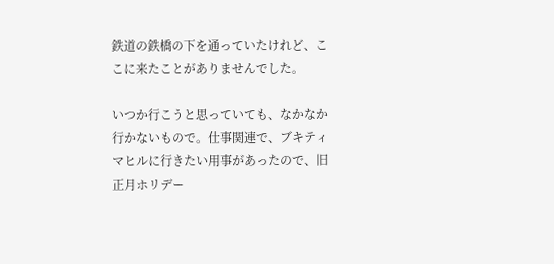鉄道の鉄橋の下を通っていたけれど、ここに来たことがありませんでした。

いつか行こうと思っていても、なかなか行かないもので。仕事関連で、ブキティマヒルに行きたい用事があったので、旧正月ホリデー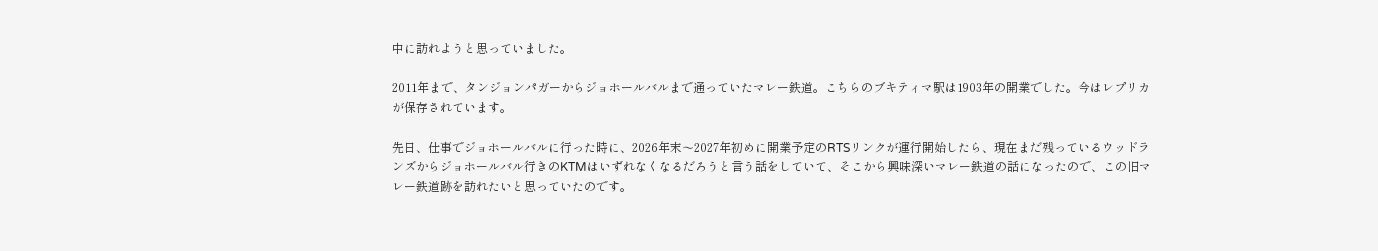中に訪れようと思っていました。

2011年まで、タンジョンパガーからジョホールバルまで通っていたマレー鉄道。こちらのブキティマ駅は1903年の開業でした。今はレプリカが保存されています。

先日、仕事でジョホールバルに行った時に、2026年末〜2027年初めに開業予定のRTSリンクが運行開始したら、現在まだ残っているウッドランズからジョホールバル行きのKTMはいずれなくなるだろうと言う話をしていて、そこから興味深いマレー鉄道の話になったので、この旧マレー鉄道跡を訪れたいと思っていたのです。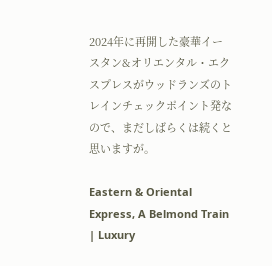2024年に再開した豪華イースタン&オリエンタル・エクスプレスがウッドランズのトレインチェックポイント発なので、まだしばらくは続くと思いますが。

Eastern & Oriental Express, A Belmond Train | Luxury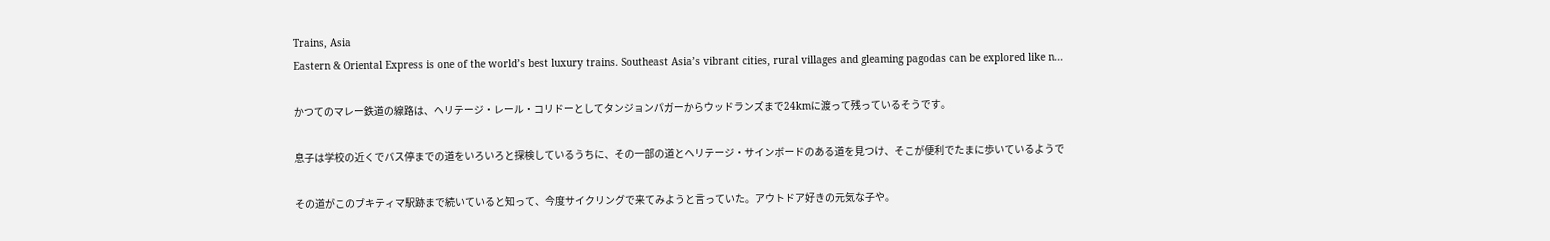Trains, Asia
Eastern & Oriental Express is one of the world’s best luxury trains. Southeast Asia’s vibrant cities, rural villages and gleaming pagodas can be explored like n...

かつてのマレー鉄道の線路は、ヘリテージ・レール・コリドーとしてタンジョンパガーからウッドランズまで24kmに渡って残っているそうです。

息子は学校の近くでバス停までの道をいろいろと探検しているうちに、その一部の道とヘリテージ・サインボードのある道を見つけ、そこが便利でたまに歩いているようで

その道がこのブキティマ駅跡まで続いていると知って、今度サイクリングで来てみようと言っていた。アウトドア好きの元気な子や。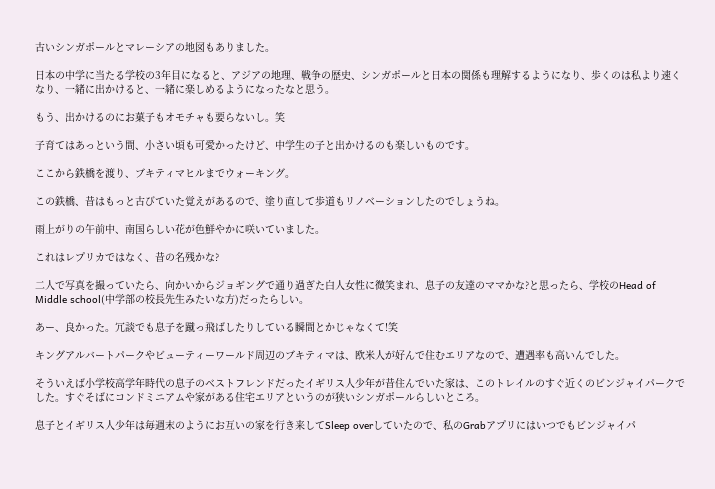古いシンガポールとマレーシアの地図もありました。

日本の中学に当たる学校の3年目になると、アジアの地理、戦争の歴史、シンガポールと日本の関係も理解するようになり、歩くのは私より速くなり、一緒に出かけると、一緒に楽しめるようになったなと思う。

もう、出かけるのにお菓子もオモチャも要らないし。笑

子育てはあっという間、小さい頃も可愛かったけど、中学生の子と出かけるのも楽しいものです。

ここから鉄橋を渡り、ブキティマヒルまでウォーキング。

この鉄橋、昔はもっと古びていた覚えがあるので、塗り直して歩道もリノベーションしたのでしょうね。

雨上がりの午前中、南国らしい花が色鮮やかに咲いていました。

これはレプリカではなく、昔の名残かな?

二人で写真を撮っていたら、向かいからジョギングで通り過ぎた白人女性に微笑まれ、息子の友達のママかな?と思ったら、学校のHead of Middle school(中学部の校長先生みたいな方)だったらしい。

あー、良かった。冗談でも息子を蹴っ飛ばしたりしている瞬間とかじゃなくて!笑

キングアルバートパークやビューティーワールド周辺のブキティマは、欧米人が好んで住むエリアなので、遭遇率も高いんでした。

そういえば小学校高学年時代の息子のベストフレンドだったイギリス人少年が昔住んでいた家は、このトレイルのすぐ近くのビンジャイパークでした。すぐそばにコンドミニアムや家がある住宅エリアというのが狭いシンガポールらしいところ。

息子とイギリス人少年は毎週末のようにお互いの家を行き来してSleep overしていたので、私のGrabアプリにはいつでもビンジャイパ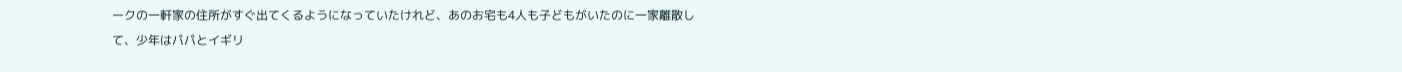ークの一軒家の住所がすぐ出てくるようになっていたけれど、あのお宅も4人も子どもがいたのに一家離散して、少年はパパとイギリ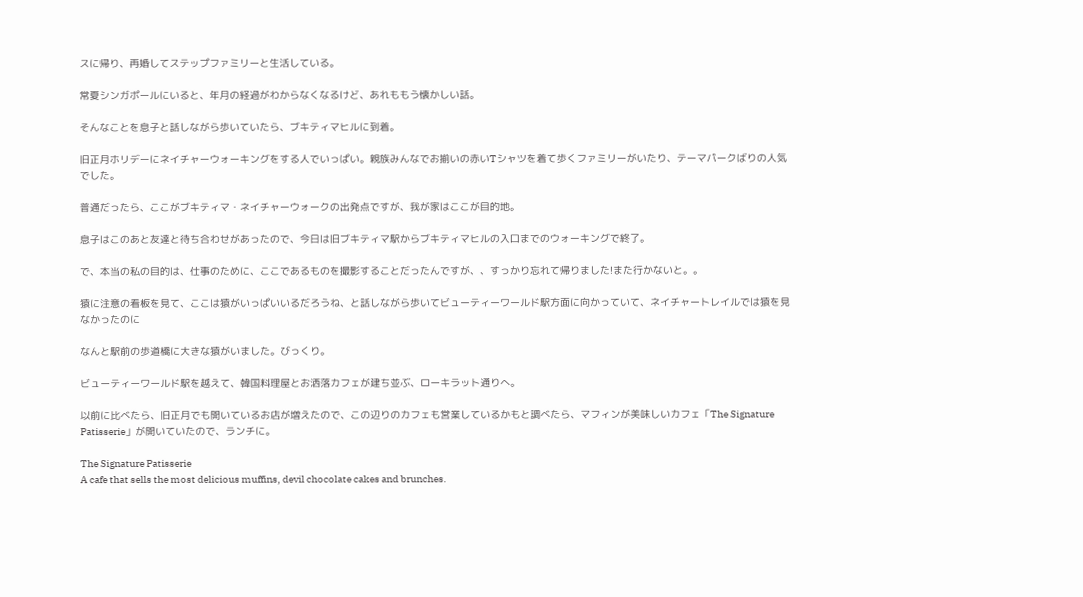スに帰り、再婚してステップファミリーと生活している。

常夏シンガポールにいると、年月の経過がわからなくなるけど、あれももう懐かしい話。

そんなことを息子と話しながら歩いていたら、ブキティマヒルに到着。

旧正月ホリデーにネイチャーウォーキングをする人でいっぱい。親族みんなでお揃いの赤いTシャツを着て歩くファミリーがいたり、テーマパークばりの人気でした。

普通だったら、ここがブキティマ・ネイチャーウォークの出発点ですが、我が家はここが目的地。

息子はこのあと友達と待ち合わせがあったので、今日は旧ブキティマ駅からブキティマヒルの入口までのウォーキングで終了。

で、本当の私の目的は、仕事のために、ここであるものを撮影することだったんですが、、すっかり忘れて帰りました!また行かないと。。

猿に注意の看板を見て、ここは猿がいっぱいいるだろうね、と話しながら歩いてビューティーワールド駅方面に向かっていて、ネイチャートレイルでは猿を見なかったのに

なんと駅前の歩道橋に大きな猿がいました。びっくり。

ビューティーワールド駅を越えて、韓国料理屋とお洒落カフェが建ち並ぶ、ローキラット通りへ。

以前に比べたら、旧正月でも開いているお店が増えたので、この辺りのカフェも営業しているかもと調べたら、マフィンが美味しいカフェ「The Signature Patisserie」が開いていたので、ランチに。

The Signature Patisserie
A cafe that sells the most delicious muffins, devil chocolate cakes and brunches.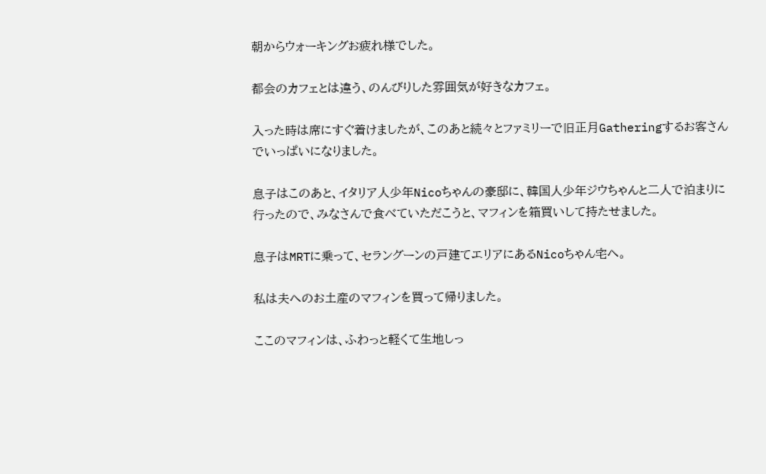朝からウォーキングお疲れ様でした。

都会のカフェとは違う、のんびりした雰囲気が好きなカフェ。

入った時は席にすぐ着けましたが、このあと続々とファミリーで旧正月Gatheringするお客さんでいっぱいになりました。

息子はこのあと、イタリア人少年Nicoちゃんの豪邸に、韓国人少年ジウちゃんと二人で泊まりに行ったので、みなさんで食べていただこうと、マフィンを箱買いして持たせました。

息子はMRTに乗って、セラングーンの戸建てエリアにあるNicoちゃん宅へ。

私は夫へのお土産のマフィンを買って帰りました。

ここのマフィンは、ふわっと軽くて生地しっ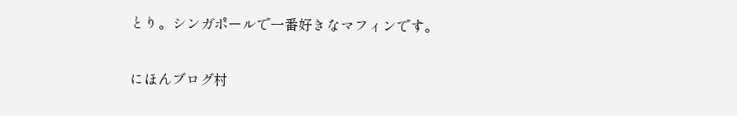とり。シンガポールで一番好きなマフィンです。

にほんブログ村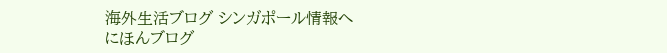海外生活ブログ シンガポール情報へ
にほんブログ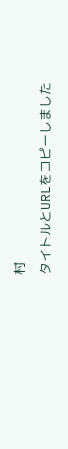村
タイトルとURLをコピーしました